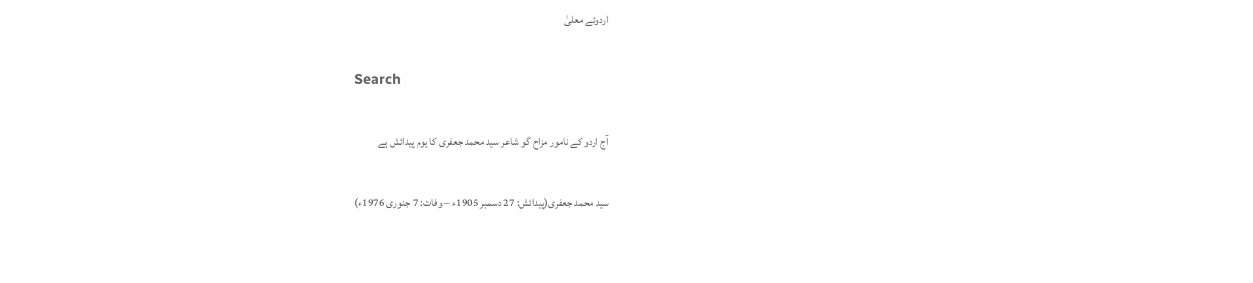اردوئے معلیٰ

Search

آج اردو کے نامور مزاح گو شاعر سید محمد جعفری کا یوم پیدائش ہے

سید محمد جعفری(پیدائش: 27 دسمبر 1905ء – وفات: 7 جنوری 1976ء)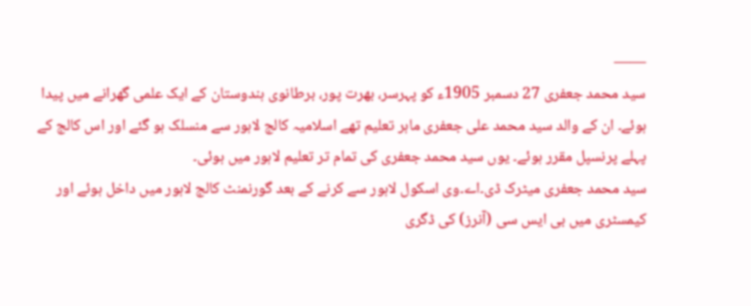——
سید محمد جعفری 27 دسمبر 1905ء کو پہرسر، بھرت پور، برطانوی ہندوستان کے ایک علمی گھرانے میں پیدا ہوئے۔ ان کے والد سید محمد علی جعفری ماہر تعلیم تھے اسلامیہ کالج لاہور سے منسلک ہو گئے اور اس کالج کے پہلے پرنسپل مقرر ہوئے۔ یوں سید محمد جعفری کی تمام تر تعلیم لاہور میں ہوئی۔
سید محمد جعفری میٹرک ڈی۔اے۔وی اسکول لاہور سے کرنے کے بعد گورنمنٹ کالج لاہور میں داخل ہوئے اور کیمسٹری میں بی ایس سی (آنرز) کی ڈگری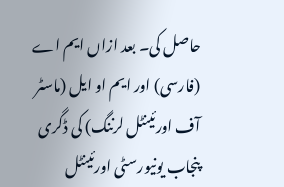حاصل کی۔ بعد ازاں ایم اے (فارسی) اور ایم او ایل (ماسٹر آف اورئینٹل لرننگ) کی ڈگری پنجاب یونیورسٹی اورئینٹل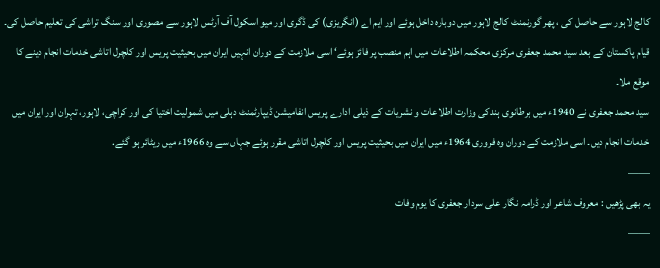کالج لاہور سے حاصل کی ، پھر گورنمنٹ کالج لاہور میں دوبارہ داخل ہوئے اور ایم اے (انگریزی) کی ڈگری اور میو اسکول آف آرٹس لاہور سے مصوری اور سنگ تراشی کی تعلیم حاصل کی۔
قیام پاکستان کے بعد سید محمد جعفری مرکزی محکمہ اطلاعات میں اہم منصب پر فائز ہوئے‘ اسی ملازمت کے دوران انہیں ایران میں بحیثیت پریس اور کلچرل اتاشی خدمات انجام دینے کا موقع ملا۔
سید محمد جعفری نے 1940ء میں برطانوی ہندکی وزارت اطلاعات و نشریات کے ذیلی ادارے پریس انفامیشن ڈیپارٹمنٹ دہلی میں شمولیت اختیا کی اور کراچی، لاہور، تہران اور ایران میں خدمات انجام دیں۔ اسی ملازمت کے دوران وہ فروری 1964ء میں ایران میں بحیثیت پریس اور کلچرل اتاشی مقرر ہوئے جہاں سے وہ 1966ء میں ریٹائر ہو گئے.
——
یہ بھی پڑھیں : معروف شاعر اور ڈرامہ نگار علی سردار جعفری کا یوم وفات
——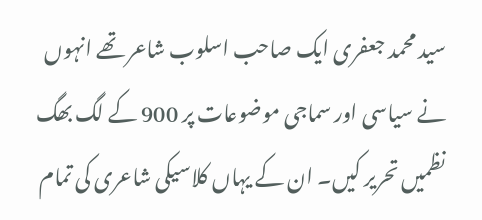سید محمد جعفری ایک صاحب اسلوب شاعر تھے انہوں نے سیاسی اور سماجی موضوعات پر 900 کے لگ بھگ نظمیں تحریر کیں۔ ان کے یہاں کلاسیکی شاعری کی تمام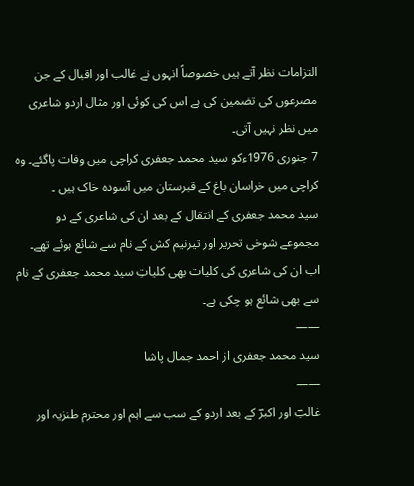التزامات نظر آتے ہیں خصوصاً انہوں نے غالب اور اقبال کے جن مصرعوں کی تضمین کی ہے اس کی کوئی اور مثال اردو شاعری میں نظر نہیں آتی۔
7 جنوری 1976ءکو سید محمد جعفری کراچی میں وفات پاگئے۔ وہ کراچی میں خراسان باغ کے قبرستان میں آسودہ خاک ہیں ۔
سید محمد جعفری کے انتقال کے بعد ان کی شاعری کے دو مجموعے شوخی تحریر اور تیرنیم کش کے نام سے شائع ہوئے تھے۔ اب ان کی شاعری کی کلیات بھی کلیاتِ سید محمد جعفری کے نام سے بھی شائع ہو چکی ہے۔
——
سید محمد جعفری از احمد جمال پاشا
——
غالبؔ اور اکبرؔ کے بعد اردو کے سب سے اہم اور محترم طنزیہ اور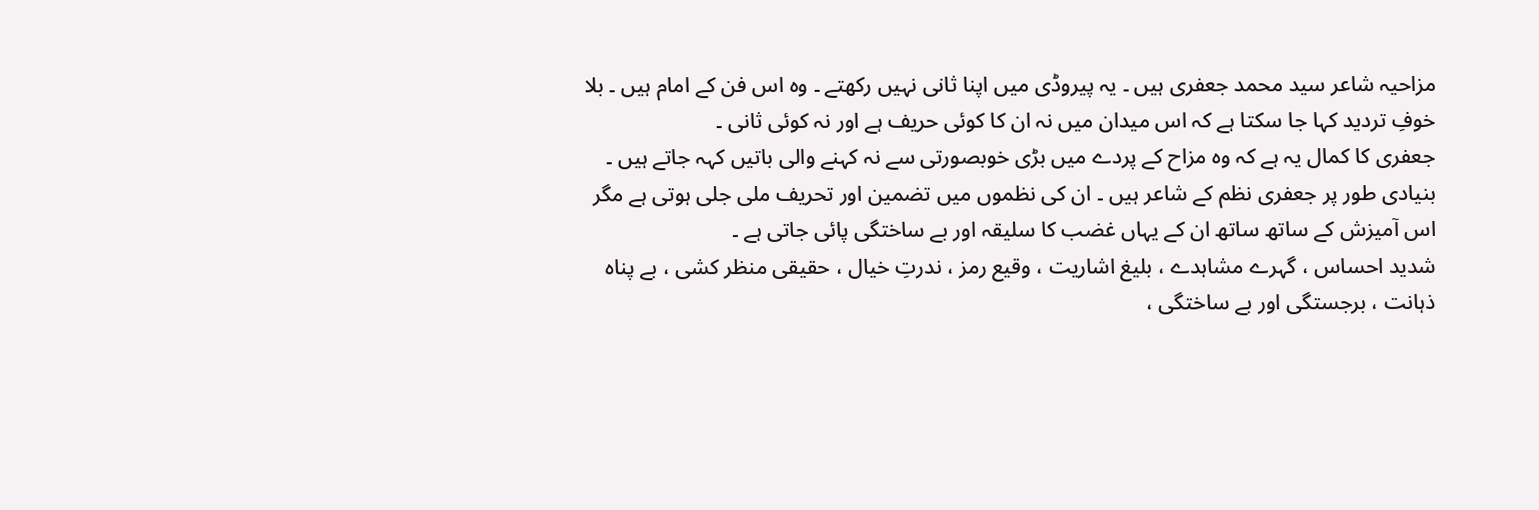مزاحیہ شاعر سید محمد جعفری ہیں ۔ یہ پیروڈی میں اپنا ثانی نہیں رکھتے ۔ وہ اس فن کے امام ہیں ۔ بلا خوفِ تردید کہا جا سکتا ہے کہ اس میدان میں نہ ان کا کوئی حریف ہے اور نہ کوئی ثانی ۔
جعفری کا کمال یہ ہے کہ وہ مزاح کے پردے میں بڑی خوبصورتی سے نہ کہنے والی باتیں کہہ جاتے ہیں ۔
بنیادی طور پر جعفری نظم کے شاعر ہیں ۔ ان کی نظموں میں تضمین اور تحریف ملی جلی ہوتی ہے مگر اس آمیزش کے ساتھ ساتھ ان کے یہاں غضب کا سلیقہ اور بے ساختگی پائی جاتی ہے ۔
شدید احساس ، گہرے مشاہدے ، بلیغ اشاریت ، وقیع رمز ، ندرتِ خیال ، حقیقی منظر کشی ، بے پناہ ذہانت ، برجستگی اور بے ساختگی ،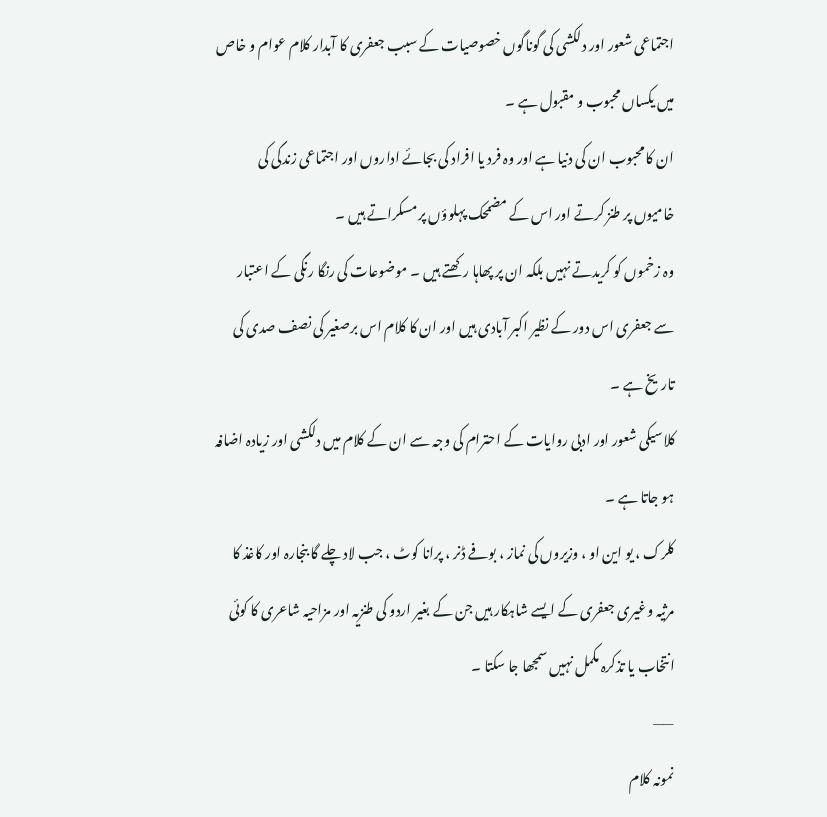اجتماعی شعور اور دلکشی کی گوناگوں خصوصیات کے سبب جعفری کا آبدار کلام عوام و خاص میں یکساں محبوب و مقبول ہے ۔
ان کا محبوب ان کی دنیا ہے اور وہ فرد یا افراد کی بجائے اداروں اور اجتماعی زندگی کی خامیوں پر طنز کرتے اور اس کے مضمحک پہلوؤں پر مسکراتے ہیں ۔
وہ زخموں کو کریدتے نہیں بلکہ ان پر پھاہا رکھتے ہیں ۔ موضوعات کی رنگا رنگی کے اعتبار سے جعفری اس دور کے نظیر اکبر آبادی ہیں اور ان کا کلام اس برصغیر کی نصف صدی کی تاریخ ہے ۔
کلاسیکی شعور اور ادبی روایات کے احترام کی وجہ سے ان کے کلام میں دلکشی اور زیادہ اضافہ ہو جاتا ہے ۔
کلرک ، یو این او ، وزیروں کی نماز ، بوفے ڈنر ، پرانا کوٹ ، جب لاد چلے گا بنجارہ اور کاغذ کا مرثیہ وغیری جعفری کے ایسے شاہکار ہیں جن کے بغیر اردو کی طنزیہ اور مزاحیہ شاعری کا کوئی انتخاب یا تذکرہ مکمل نہیں سمجھا جا سکتا ۔
——
نمونہ کلام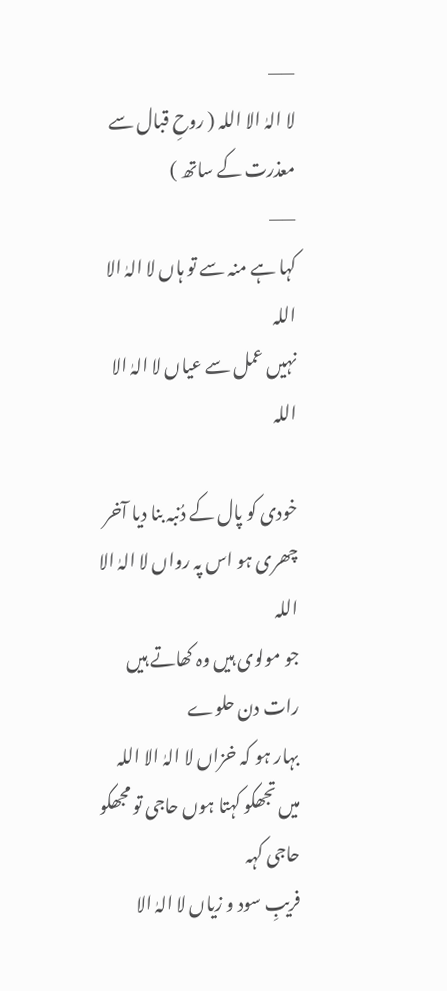——
لا الہٰ الا اللہ ( روحِ قبال سے معذرت کے ساتھ )
——
کہا ہے منہ سے تو ہاں لا الہٰ الا اللہ
نہیں عمل سے عیاں لا الہٰ الا اللہ

خودی کو پال کے دُنبہ بنا دیا آخر
چھری ہو اس پہ رواں لا الہٰ الا اللہ
جو مولوی ہیں وہ کھاتے ہیں رات دن حلوے
بہار ہو کہ خزاں لا الہٰ الا اللہ
میں تجھکو کہتا ہوں حاجی تو مجھکو حاجی کہہ
فریبِ سود و زیاں لا الہٰ الا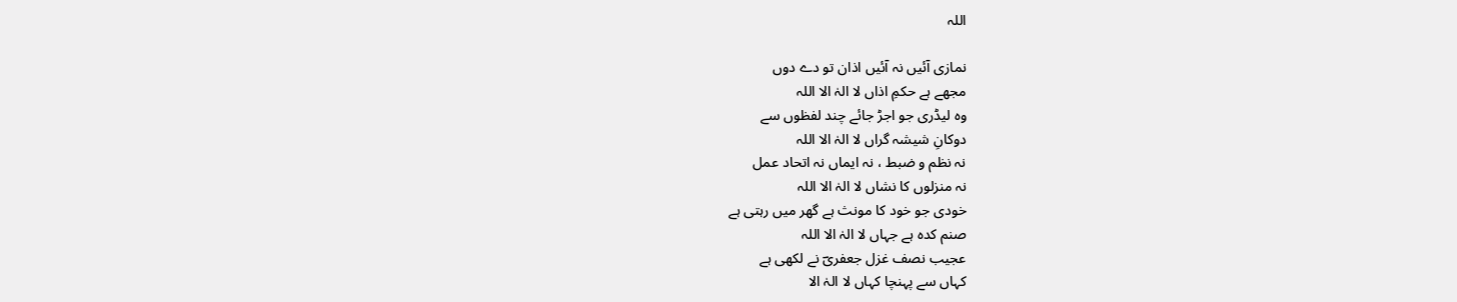اللہ

نمازی آئیں نہ آئیں اذان تو دے دوں
مجھے ہے حکمِ اذاں لا الہٰ الا اللہ
وہ لیڈری جو اجڑ جائے چند لفظوں سے
دوکانِ شیشہ گراں لا الہٰ الا اللہ
نہ نظم و ضبط ، نہ ایماں نہ اتحاد عمل
نہ منزلوں کا نشاں لا الہٰ الا اللہ
خودی جو خود کا مونث ہے گھر میں رہتی ہے
صنم کدہ ہے جہاں لا الہٰ الا اللہ
عجیب نصف غزل جعفریؔ نے لکھی ہے
کہاں سے پہنچا کہاں لا الہٰ الا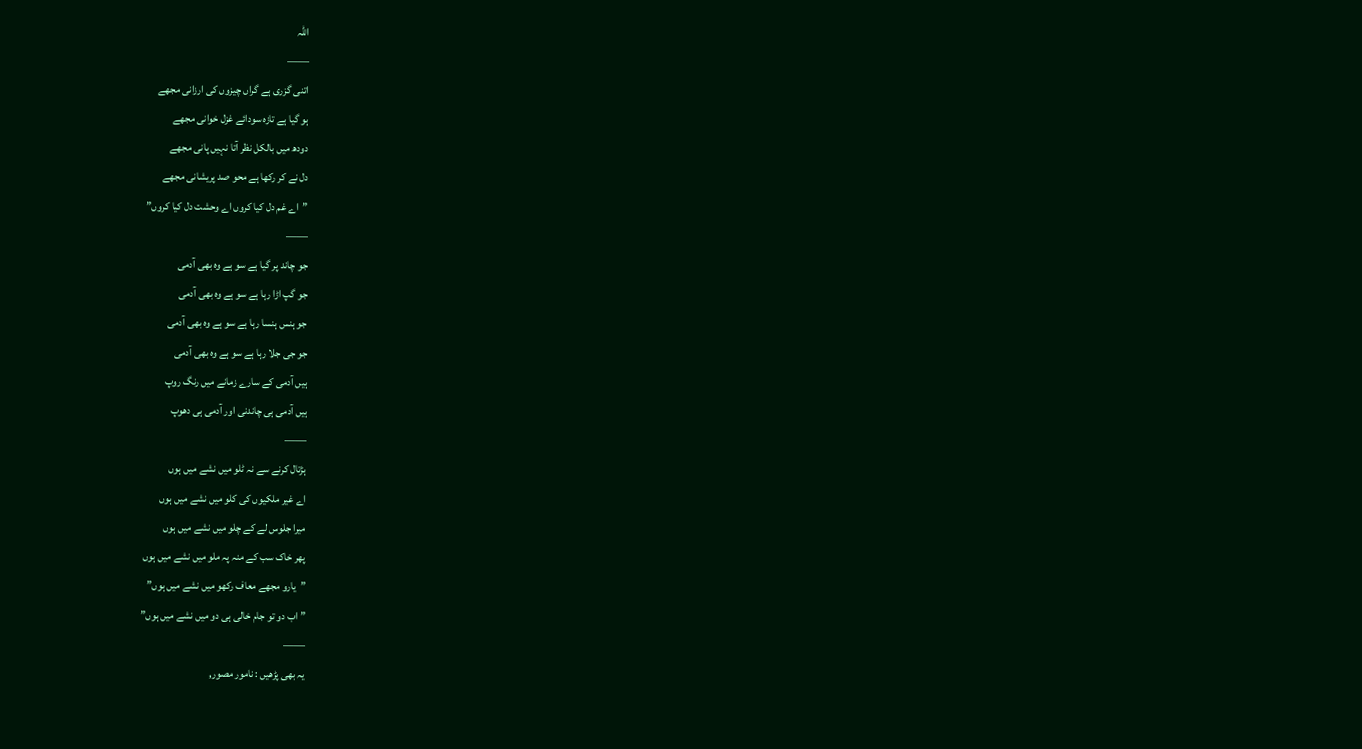اللہ
——
اتنی گزری ہے گراں چیزوں کی ارزانی مجھے
ہو گیا ہے تازہ سودائے غزل خوانی مجھے
دودھ میں بالکل نظر آتا نہیں پانی مجھے
دل نے کر رکھا ہے محو صد پریشانی مجھے
”اے غم دل کیا کروں اے وحشت دل کیا کروں”
——
جو چاند پر گیا ہے سو ہے وہ بھی آدمی
جو گپ اڑا رہا ہے سو ہے وہ بھی آدمی
جو ہنس ہنسا رہا ہے سو ہے وہ بھی آدمی
جو جی جلا رہا ہے سو ہے وہ بھی آدمی
ہیں آدمی کے سارے زمانے میں رنگ روپ
ہیں آدمی ہی چاندنی اور آدمی ہی دھوپ
——
ہڑتال کرنے سے نہ ٹلو میں نشے میں ہوں
اے غیر ملکیوں کی کلو میں نشے میں ہوں
میرا جلوس لے کے چلو میں نشے میں ہوں
پھر خاک سب کے منہ پہ ملو میں نشے میں ہوں
”یارو مجھے معاف رکھو میں نشے میں ہوں”
”اب دو تو جام خالی ہی دو میں نشے میں ہوں”
——
یہ بھی پڑھیں : نامور مصور,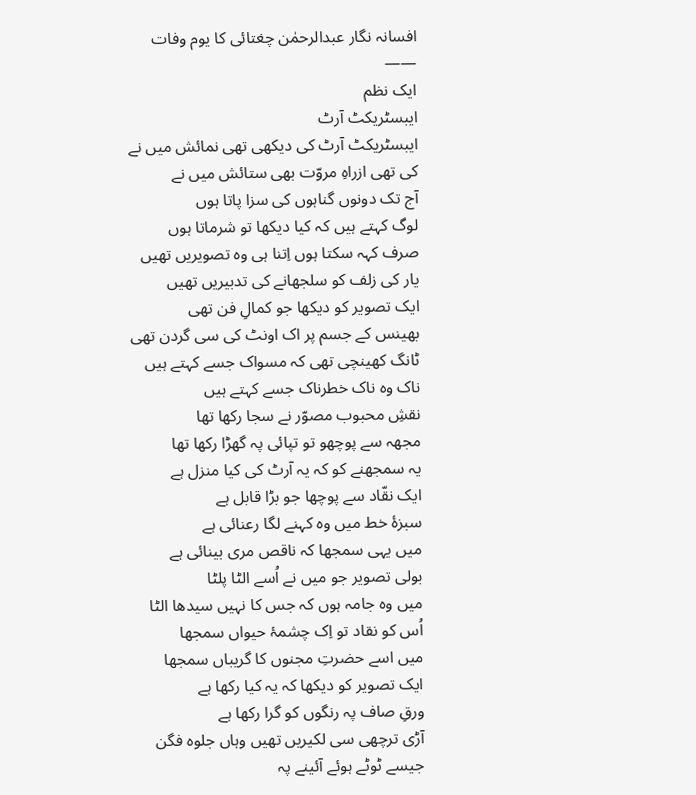افسانہ نگار عبدالرحمٰن چغتائی کا یوم وفات
——
ایک نظم
ایبسٹریکٹ آرٹ
ایبسٹریکٹ آرٹ کی دیکھی تھی نمائش میں نے
کی تھی ازراہِ مروّت بھی ستائش میں نے
آج تک دونوں گناہوں کی سزا پاتا ہوں
لوگ کہتے ہیں کہ کیا دیکھا تو شرماتا ہوں
صرف کہہ سکتا ہوں اِتنا ہی وہ تصویریں تھیں
یار کی زلف کو سلجھانے کی تدبیریں تھیں
ایک تصویر کو دیکھا جو کمالِ فن تھی
بھینس کے جسم پر اک اونٹ کی سی گردن تھی
ٹانگ کھینچی تھی کہ مسواک جسے کہتے ہیں
ناک وہ ناک خطرناک جسے کہتے ہیں
نقشِ محبوب مصوّر نے سجا رکھا تھا
مجھہ سے پوچھو تو تپائی پہ گھڑا رکھا تھا
یہ سمجھنے کو کہ یہ آرٹ کی کیا منزل ہے
ایک نقّاد سے پوچھا جو بڑا قابل ہے
سبزۂ خط میں وہ کہنے لگا رعنائی ہے
میں یہی سمجھا کہ ناقص مری بینائی ہے
بولی تصویر جو میں نے اُسے الٹا پلٹا
میں وہ جامہ ہوں کہ جس کا نہیں سیدھا الٹا
اُس کو نقاد تو اِک چشمۂ حیواں سمجھا
میں اسے حضرتِ مجنوں کا گریباں سمجھا
ایک تصویر کو دیکھا کہ یہ کیا رکھا ہے
ورقِ صاف پہ رنگوں کو گرا رکھا ہے
آڑی ترچھی سی لکیریں تھیں وہاں جلوہ فگن
جیسے ٹوٹے ہوئے آئینے پہ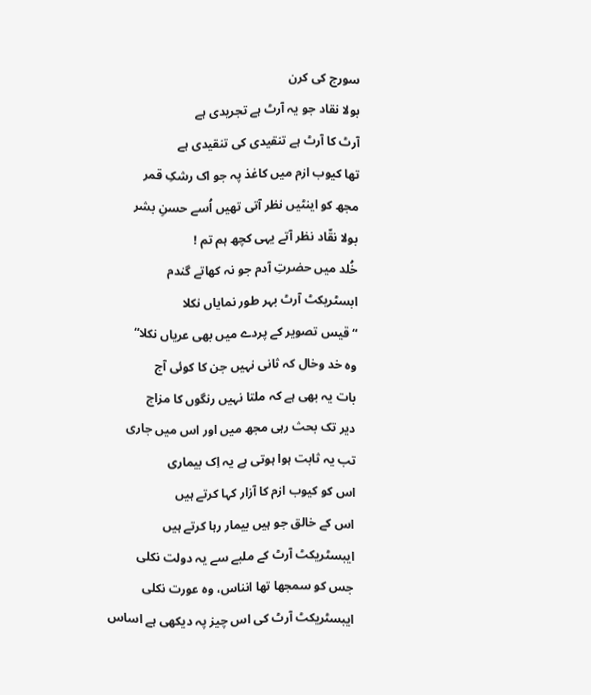سورج کی کرن
بولا نقاد جو یہ آرٹ ہے تجریدی ہے
آرٹ کا آرٹ ہے تنقیدی کی تنقیدی ہے
تھا کیوب ازم میں کاغذ پہ جو اک رشکِ قمر
مجھ کو اینٹیں نظر آتی تھیں اُسے حسنِ بشر
بولا نقّاد نظر آتے یہی کچھ ہم تم !
خُلد میں حضرتِ آدم جو نہ کھاتے گندم
ابسٹریکٹ آرٹ بہر طور نمایاں نکلا
“قیس تصویر کے پردے میں بھی عریاں نکلا“
وہ خد وخال کہ ثانی نہیں جن کا کوئی آج
بات یہ بھی ہے کہ ملتا نہیں رنگوں کا مزاج
دیر تک بحث رہی مجھ میں اور اس میں جاری
تب یہ ثابت ہوا ہوتی ہے یہ اِک بیماری
اس کو کیوب ازم کا آزار کہا کرتے ہیں
اس کے خالق جو ہیں بیمار رہا کرتے ہیں
ایبسٹریکٹ آرٹ کے ملبے سے یہ دولت نکلی
جس کو سمجھا تھا انناس، وہ عورت نکلی
ایبسٹریکٹ آرٹ کی اس چیز پہ دیکھی ہے اساس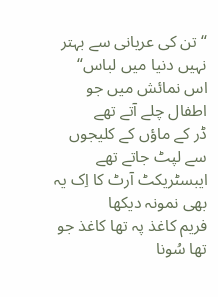“ تن کی عریانی سے بہتر نہیں دنیا میں لباس“
اس نمائش میں جو اطفال چلے آتے تھے
ڈر کے ماؤں کے کلیجوں سے لپٹ جاتے تھے
ایبسٹریکٹ آرٹ کا اِک یہ بھی نمونہ دیکھا
فریم کاغذ پہ تھا کاغذ جو تھا سُونا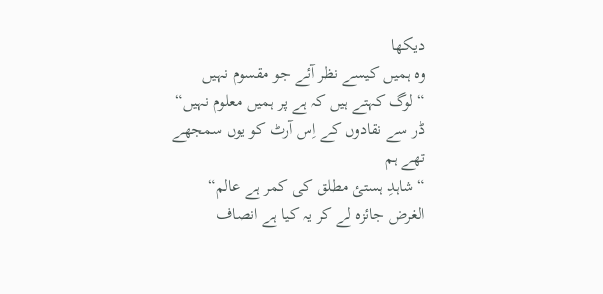دیکھا
وہ ہمیں کیسے نظر آئے جو مقسوم نہیں
“ لوگ کہتے ہیں کہ ہے پر ہمیں معلوم نہیں“
ڈر سے نقادوں کے اِس آرٹ کو یوں سمجھے تھے ہم
“شاہدِ ہستئ مطلق کی کمر ہے عالم“
الغرض جائزہ لے کر یہ کیا ہے انصاف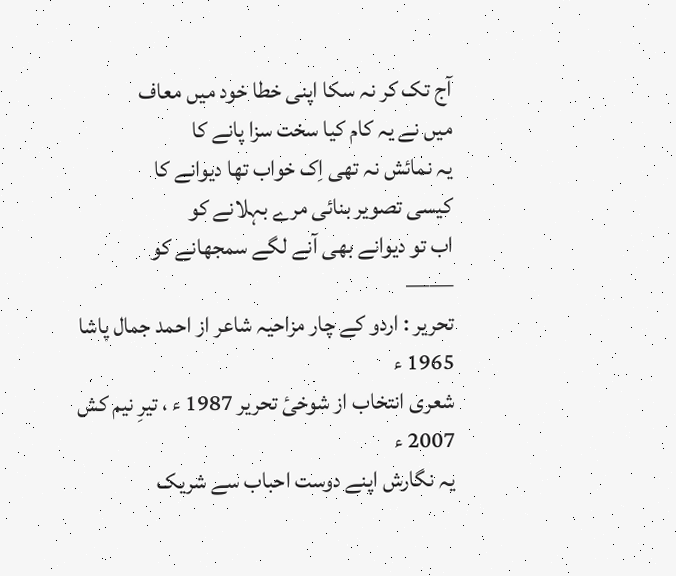آج تک کر نہ سکا اپنی خطا خود میں معاف
میں نے یہ کام کیا سخت سزا پانے کا
یہ نمائش نہ تھی اِک خواب تھا دیوانے کا
کیسی تصویر بنائی مرے بہلانے کو
اب تو دیوانے بھی آنے لگے سمجھانے کو
——
تحریر : اردو کے چار مزاحیہ شاعر از احمد جمال پاشا 1965 ء
شعری انتخاب از شوخیٔ تحریر 1987 ء ، تیرِ نیم کش 2007 ء
یہ نگارش اپنے دوست احباب سے شریک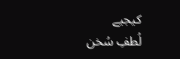کیجیے
لُطفِ سُخن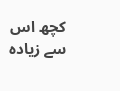کچھ اس سے زیادہ